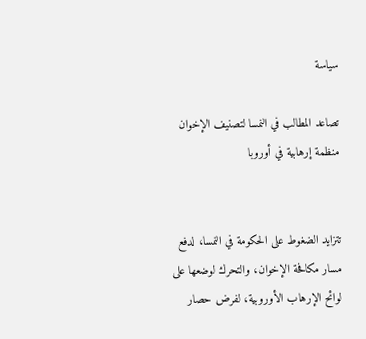سياسة

تصاعد المطالب في النمسا لتصنيف الإخوان منظمة إرهابية في أوروبا


تتزايد الضغوط على الحكومة في النمسا، لدفع مسار مكافحة الإخوان، والتحرك لوضعها على لوائح الإرهاب الأوروبية، لفرض حصار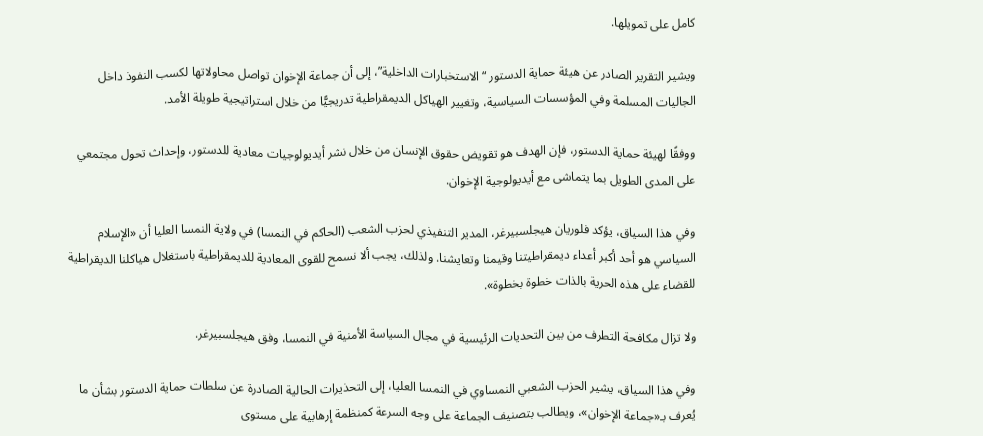كامل على تمويلها.

ويشير التقرير الصادر عن هيئة حماية الدستور “الاستخبارات الداخلية”، إلى أن جماعة الإخوان تواصل محاولاتها لكسب النفوذ داخل الجاليات المسلمة وفي المؤسسات السياسية، وتغيير الهياكل الديمقراطية تدريجيًّا من خلال استراتيجية طويلة الأمد.

ووفقًا لهيئة حماية الدستور، فإن الهدف هو تقويض حقوق الإنسان من خلال نشر أيديولوجيات معادية للدستور، وإحداث تحول مجتمعي على المدى الطويل بما يتماشى مع أيديولوجية الإخوان.

وفي هذا السياق، يؤكد فلوريان هيجلسبيرغر، المدير التنفيذي لحزب الشعب (الحاكم في النمسا) في ولاية النمسا العليا أن «الإسلام السياسي هو أحد أكبر أعداء ديمقراطيتنا وقيمنا وتعايشنا. ولذلك، يجب ألا نسمح للقوى المعادية للديمقراطية باستغلال هياكلنا الديقراطية للقضاء على هذه الحرية بالذات خطوة بخطوة».

ولا تزال مكافحة التطرف من بين التحديات الرئيسية في مجال السياسة الأمنية في النمسا، وفق هيجلسبيرغر.

وفي هذا السياق، يشير الحزب الشعبي النمساوي في النمسا العليا، إلى التحذيرات الحالية الصادرة عن سلطات حماية الدستور بشأن ما يُعرف بـ«جماعة الإخوان»، ويطالب بتصنيف الجماعة على وجه السرعة كمنظمة إرهابية على مستوى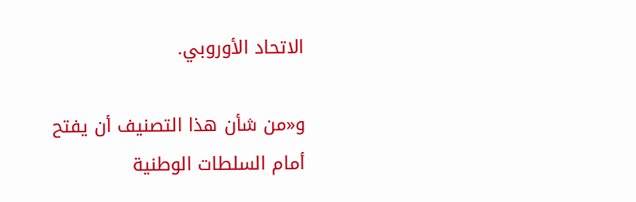الاتحاد الأوروبي.

و«من شأن هذا التصنيف أن يفتح أمام السلطات الوطنية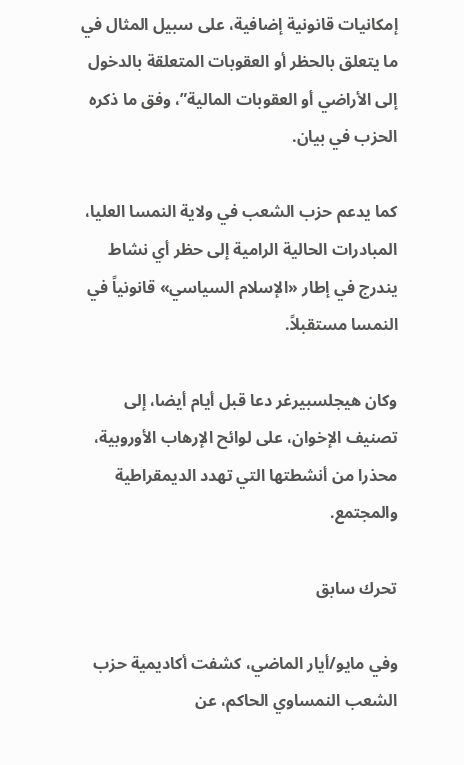إمكانيات قانونية إضافية، على سبيل المثال في ما يتعلق بالحظر أو العقوبات المتعلقة بالدخول إلى الأراضي أو العقوبات المالية”، وفق ما ذكره الحزب في بيان.

كما يدعم حزب الشعب في ولاية النمسا العليا، المبادرات الحالية الرامية إلى حظر أي نشاط يندرج في إطار «الإسلام السياسي» قانونياً في النمسا مستقبلاً.

وكان هيجلسبيرغر دعا قبل أيام أيضا، إلى تصنيف الإخوان، على لوائح الإرهاب الأوروبية، محذرا من أنشطتها التي تهدد الديمقراطية والمجتمع.

تحرك سابق

وفي مايو/أيار الماضي، كشفت أكاديمية حزب الشعب النمساوي الحاكم، عن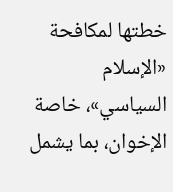خطتها لمكافحة «الإسلام السياسي»، خاصة الإخوان، بما يشمل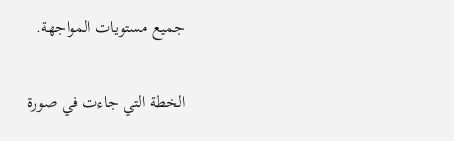جميع مستويات المواجهة.

الخطة التي جاءت في صورة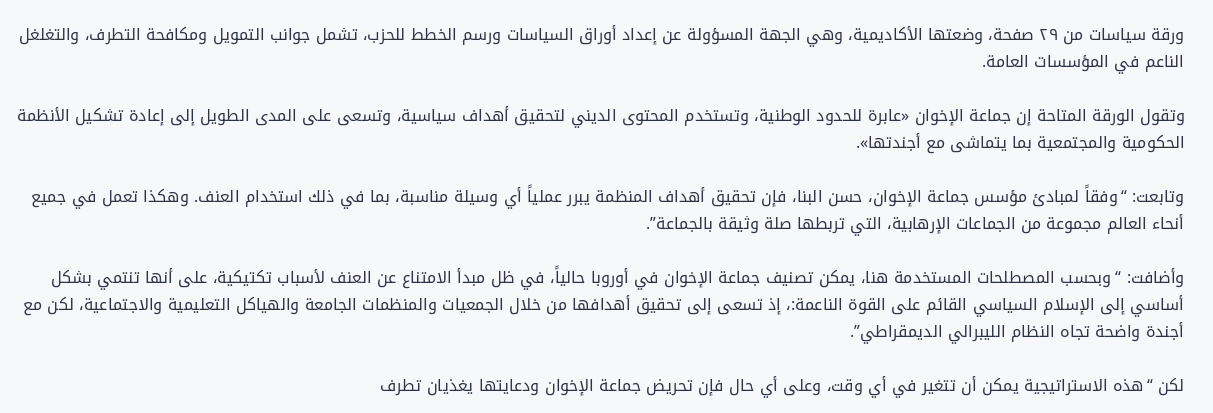ورقة سياسات من ٢٩ صفحة، وضعتها الأكاديمية، وهي الجهة المسؤولة عن إعداد أوراق السياسات ورسم الخطط للحزب، تشمل جوانب التمويل ومكافحة التطرف، والتغلغل الناعم في المؤسسات العامة.

وتقول الورقة المتاحة إن جماعة الإخوان «عابرة للحدود الوطنية، وتستخدم المحتوى الديني لتحقيق أهداف سياسية، وتسعى على المدى الطويل إلى إعادة تشكيل الأنظمة الحكومية والمجتمعية بما يتماشى مع أجندتها».

وتابعت: “وفقاً لمبادئ مؤسس جماعة الإخوان، حسن البنا، فإن تحقيق أهداف المنظمة يبرر عملياً أي وسيلة مناسبة، بما في ذلك استخدام العنف. وهكذا تعمل في جميع أنحاء العالم مجموعة من الجماعات الإرهابية، التي تربطها صلة وثيقة بالجماعة”.

وأضافت: “وبحسب المصطلحات المستخدمة هنا، يمكن تصنيف جماعة الإخوان في أوروبا حالياً، في ظل مبدأ الامتناع عن العنف لأسباب تكتيكية، على أنها تنتمي بشكل أساسي إلى الإسلام السياسي القائم على القوة الناعمة:، إذ تسعى إلى تحقيق أهدافها من خلال الجمعيات والمنظمات الجامعة والهياكل التعليمية والاجتماعية، لكن مع أجندة واضحة تجاه النظام الليبرالي الديمقراطي”.

لكن “هذه الاستراتيجية يمكن أن تتغير في أي وقت، وعلى أي حال فإن تحريض جماعة الإخوان ودعايتها يغذيان تطرف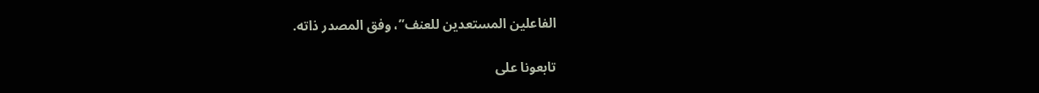الفاعلين المستعدين للعنف”، وفق المصدر ذاته.

تابعونا على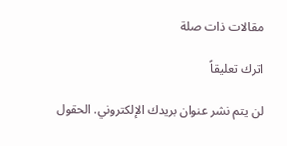مقالات ذات صلة

اترك تعليقاً

لن يتم نشر عنوان بريدك الإلكتروني. الحقول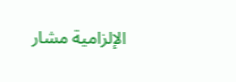الإلزامية مشار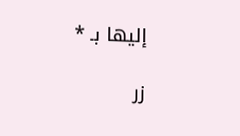إليها بـ *

زر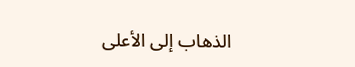الذهاب إلى الأعلى